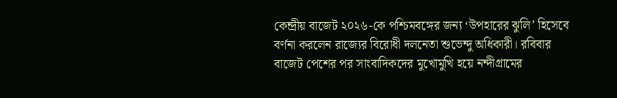কেন্দ্রীয় বাজেট ২০২৬-কে পশ্চিমবঙ্গের জন্য ‘উপহারের ঝুলি’ হিসেবে বর্ণনা করলেন রাজ্যের বিরোধী দলনেতা শুভেন্দু অধিকারী। রবিবার বাজেট পেশের পর সাংবাদিকদের মুখোমুখি হয়ে নন্দীগ্রামের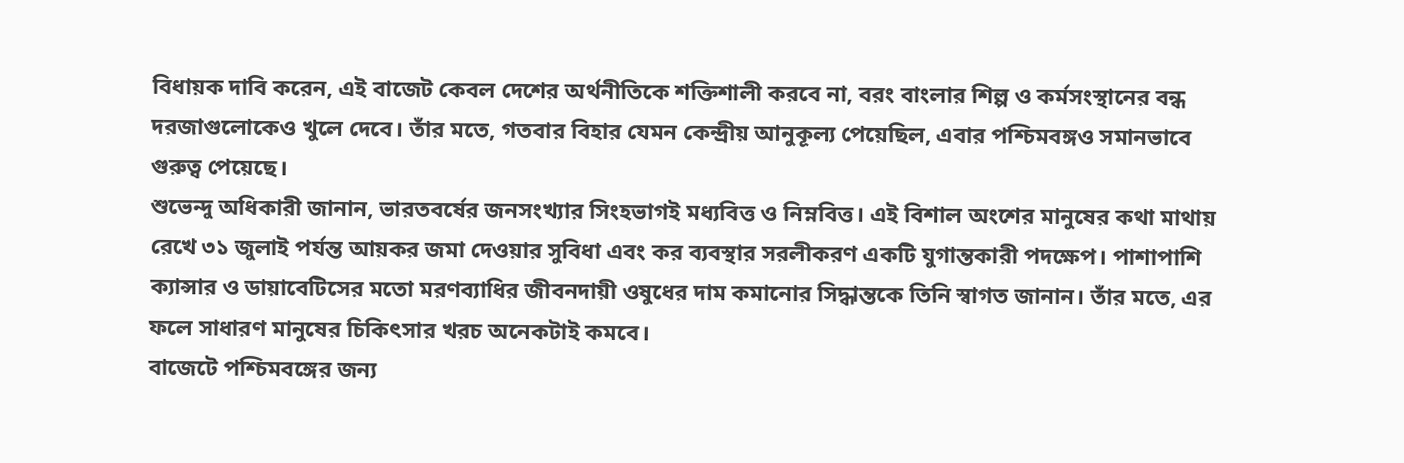বিধায়ক দাবি করেন, এই বাজেট কেবল দেশের অর্থনীতিকে শক্তিশালী করবে না, বরং বাংলার শিল্প ও কর্মসংস্থানের বন্ধ দরজাগুলোকেও খুলে দেবে। তাঁর মতে, গতবার বিহার যেমন কেন্দ্রীয় আনুকূল্য পেয়েছিল, এবার পশ্চিমবঙ্গও সমানভাবে গুরুত্ব পেয়েছে।
শুভেন্দু অধিকারী জানান, ভারতবর্ষের জনসংখ্যার সিংহভাগই মধ্যবিত্ত ও নিম্নবিত্ত। এই বিশাল অংশের মানুষের কথা মাথায় রেখে ৩১ জুলাই পর্যন্ত আয়কর জমা দেওয়ার সুবিধা এবং কর ব্যবস্থার সরলীকরণ একটি যুগান্তকারী পদক্ষেপ। পাশাপাশি ক্যান্সার ও ডায়াবেটিসের মতো মরণব্যাধির জীবনদায়ী ওষুধের দাম কমানোর সিদ্ধান্তকে তিনি স্বাগত জানান। তাঁর মতে, এর ফলে সাধারণ মানুষের চিকিৎসার খরচ অনেকটাই কমবে।
বাজেটে পশ্চিমবঙ্গের জন্য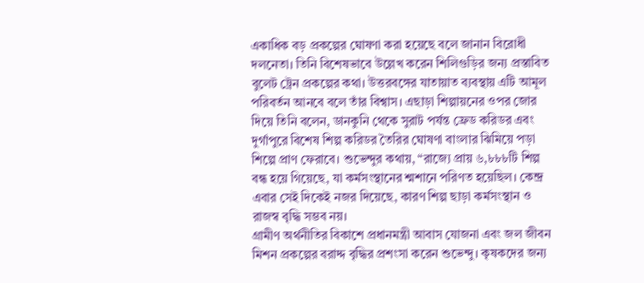একাধিক বড় প্রকল্পের ঘোষণা করা হয়েছে বলে জানান বিরোধী দলনেতা। তিনি বিশেষভাবে উল্লেখ করেন শিলিগুড়ির জন্য প্রস্তাবিত বুলেট ট্রেন প্রকল্পের কথা। উত্তরবঙ্গের যাতায়াত ব্যবস্থায় এটি আমূল পরিবর্তন আনবে বলে তাঁর বিশ্বাস। এছাড়া শিল্পায়নের ওপর জোর দিয়ে তিনি বলেন, ডানকুনি থেকে সুরাট পর্যন্ত ফ্রেড করিডর এবং দুর্গাপুরে বিশেষ শিল্প করিডর তৈরির ঘোষণা বাংলার ঝিমিয়ে পড়া শিল্পে প্রাণ ফেরাবে। শুভেন্দুর কথায়, “রাজ্যে প্রায় ৬,৮৮৮টি শিল্প বন্ধ হয়ে গিয়েছে, যা কর্মসংস্থানের শ্মশানে পরিণত হয়েছিল। কেন্দ্র এবার সেই দিকেই নজর দিয়েছে, কারণ শিল্প ছাড়া কর্মসংস্থান ও রাজস্ব বৃদ্ধি সম্ভব নয়।
গ্রামীণ অর্থনীতির বিকাশে প্রধানমন্ত্রী আবাস যোজনা এবং জল জীবন মিশন প্রকল্পের বরাদ্দ বৃদ্ধির প্রশংসা করেন শুভেন্দু। কৃষকদের জন্য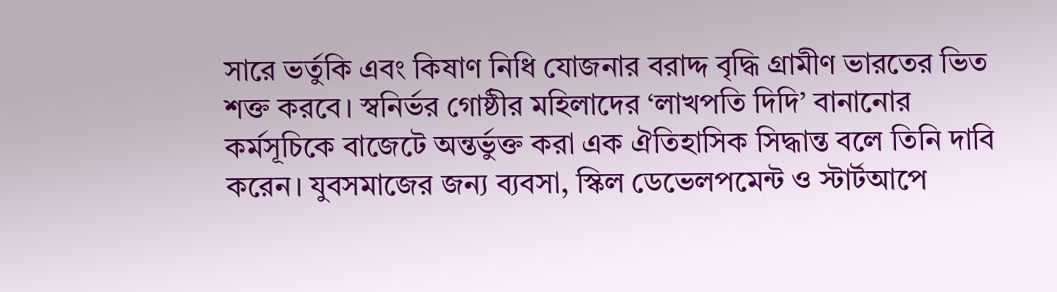সারে ভর্তুকি এবং কিষাণ নিধি যোজনার বরাদ্দ বৃদ্ধি গ্রামীণ ভারতের ভিত শক্ত করবে। স্বনির্ভর গোষ্ঠীর মহিলাদের ‘লাখপতি দিদি’ বানানোর কর্মসূচিকে বাজেটে অন্তর্ভুক্ত করা এক ঐতিহাসিক সিদ্ধান্ত বলে তিনি দাবি করেন। যুবসমাজের জন্য ব্যবসা, স্কিল ডেভেলপমেন্ট ও স্টার্টআপে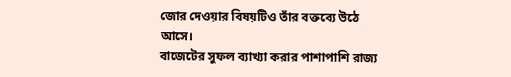জোর দেওয়ার বিষয়টিও তাঁর বক্তব্যে উঠে আসে।
বাজেটের সুফল ব্যাখ্যা করার পাশাপাশি রাজ্য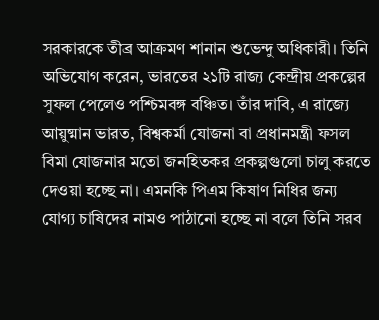সরকারকে তীব্র আক্রমণ শানান শুভেন্দু অধিকারী। তিনি অভিযোগ করেন, ভারতের ২১টি রাজ্য কেন্দ্রীয় প্রকল্পের সুফল পেলেও পশ্চিমবঙ্গ বঞ্চিত। তাঁর দাবি, এ রাজ্যে আয়ুষ্মান ভারত, বিশ্বকর্মা যোজনা বা প্রধানমন্ত্রী ফসল বিমা যোজনার মতো জনহিতকর প্রকল্পগুলো চালু করতে দেওয়া হচ্ছে না। এমনকি পিএম কিষাণ নিধির জন্য যোগ্য চাষিদের নামও পাঠানো হচ্ছে না বলে তিনি সরব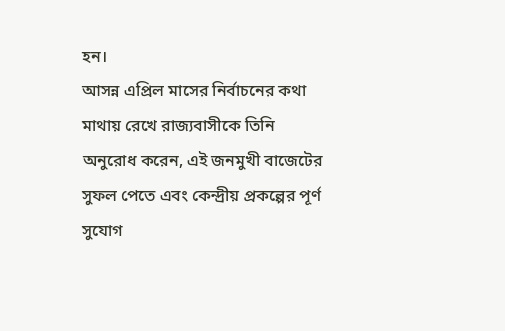হন।
আসন্ন এপ্রিল মাসের নির্বাচনের কথা মাথায় রেখে রাজ্যবাসীকে তিনি অনুরোধ করেন, এই জনমুখী বাজেটের সুফল পেতে এবং কেন্দ্রীয় প্রকল্পের পূর্ণ সুযোগ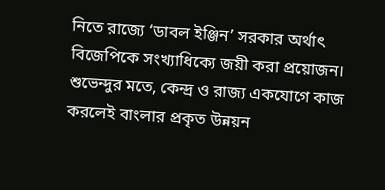নিতে রাজ্যে ‘ডাবল ইঞ্জিন’ সরকার অর্থাৎ বিজেপিকে সংখ্যাধিক্যে জয়ী করা প্রয়োজন। শুভেন্দুর মতে, কেন্দ্র ও রাজ্য একযোগে কাজ করলেই বাংলার প্রকৃত উন্নয়ন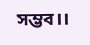সম্ভব।।